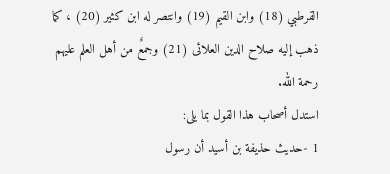القرطبي (18) وابن القيم (19) وانتصر له ابن كثير (20) ، كما ذهب إليه صلاح الدين العلائى (21) وجمعٌ من أهل العلم عليهم رحمة الله.
استدل أصحاب هذا القول بما يلى:
1 -حديث حذيفة بن أسيد أن رسول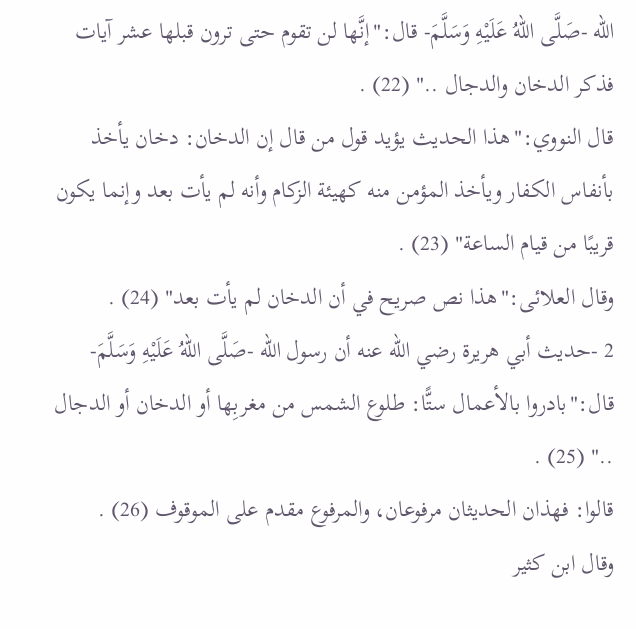الله -صَلَّى اللهُ عَلَيْهِ وَسَلَّمَ- قال:"إنَّها لن تقوم حتى ترون قبلها عشر آيات فذكر الدخان والدجال .." (22) .
قال النووي:"هذا الحديث يؤيد قول من قال إن الدخان: دخان يأخذ بأنفاس الكفار ويأخذ المؤمن منه كهيئة الزكام وأنه لم يأت بعد وإنما يكون قريبًا من قيام الساعة" (23) .
وقال العلائى:"هذا نص صريح في أن الدخان لم يأت بعد" (24) .
2 -حديث أبي هريرة رضي الله عنه أن رسول الله -صَلَّى اللهُ عَلَيْهِ وَسَلَّمَ- قال:"بادروا بالأعمال ستًّا: طلوع الشمس من مغربِها أو الدخان أو الدجال .." (25) .
قالوا: فهذان الحديثان مرفوعان، والمرفوع مقدم على الموقوف (26) .
وقال ابن كثير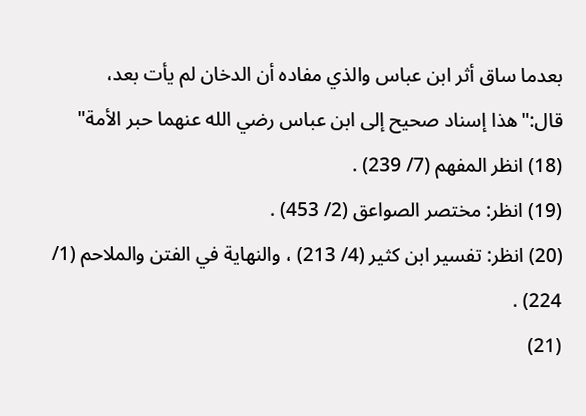بعدما ساق أثر ابن عباس والذي مفاده أن الدخان لم يأت بعد، قال:"هذا إسناد صحيح إلى ابن عباس رضي الله عنهما حبر الأمة"
(18) انظر المفهم (7/ 239) .
(19) انظر: مختصر الصواعق (2/ 453) .
(20) انظر: تفسير ابن كثير (4/ 213) ، والنهاية في الفتن والملاحم (1/ 224) .
(21)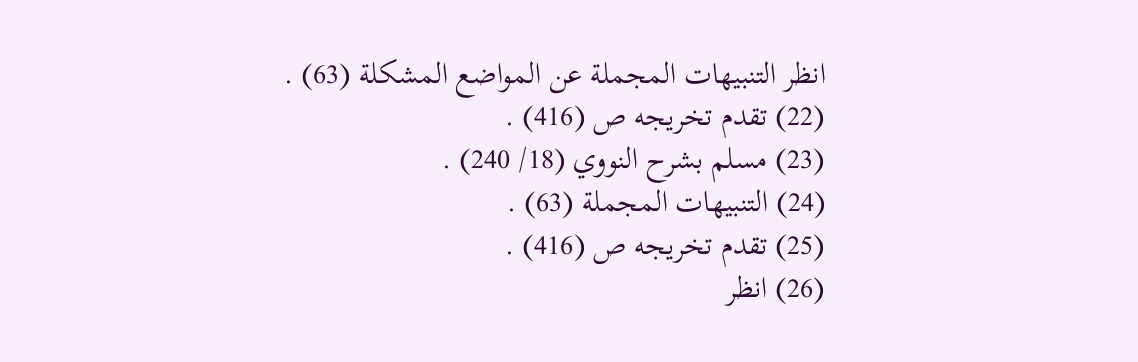انظر التنبيهات المجملة عن المواضع المشكلة (63) .
(22) تقدم تخريجه ص (416) .
(23) مسلم بشرح النووي (18/ 240) .
(24) التنبيهات المجملة (63) .
(25) تقدم تخريجه ص (416) .
(26) انظر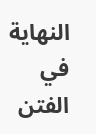النهاية في الفتن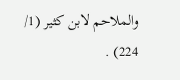والملاحم لابن كثير (1/ 224) .